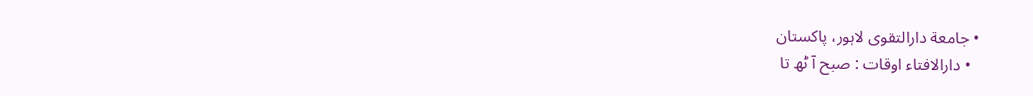• جامعة دارالتقوی لاہور، پاکستان
  • دارالافتاء اوقات : صبح آ ٹھ تا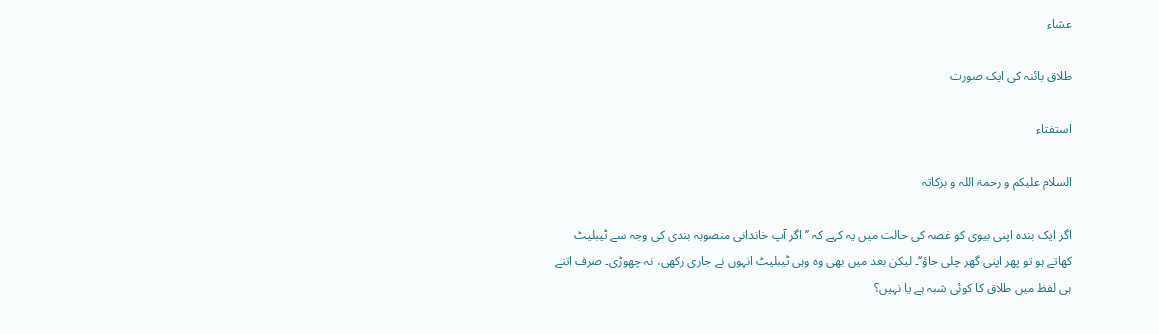عشاء

طلاق بائنہ کی ایک صورت

استفتاء

السلام علیکم و رحمۃ اللہ و برکاتہ

اگر ایک بندہ اپنی بیوی کو غصہ کی حالت میں یہ کہے کہ ’’اگر آپ خاندانی منصوبہ بندی کی وجہ سے ٹیبلیٹ کھاتے ہو تو پھر اپنی گھر چلی جاؤ‘‘۔ لیکن بعد میں بھی وہ وہی ٹیبلیٹ انہوں نے جاری رکھی، نہ چھوڑی۔ صرف اتنے ہی لفظ میں طلاق کا کوئی شبہ ہے یا نہیں؟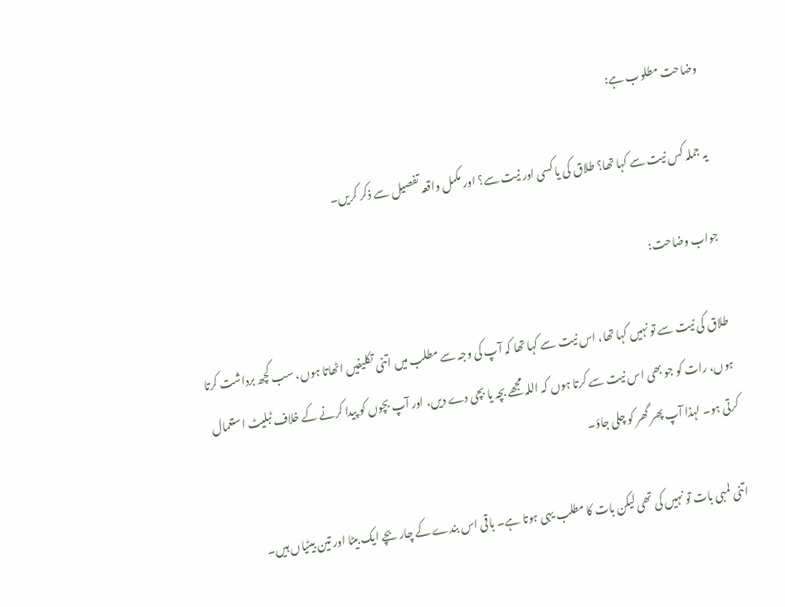وضاحت مطلوب ہے:

یہ جملہ کس نیت سے کہا تھا؟ طلاق کی یا کسی اور نیت سے؟ اور مکمل واقعہ تفصیل سے ذکر کریں۔

جواب وضاحت:

طلاق کی نیت سے تو نہیں کہا تھا، اس نیت سے کہا تھا کہ آپ کی وجہ سے مطلب میں اتنی تکلیفیں اٹھاتا ہوں، سب کچھ برداشت کرتا ہوں، رات کو جو بھی اس نیت سے کرتا ہوں کہ اللہ مجھے بچہ یا بچی دے دیں، اور آپ بچوں کو پیدا کرنے کے خلاف ٹبلیٹ استعمال کرتی ہو۔ لہذا آپ پھر گھر کو چلی جاؤ۔

اتنی لمبی بات تو نہیں کی تھی لیکن بات کا مطلب یہی ہوتا ہے۔ باقی اس بندے کے چار بچے ایک بیٹا اور تین بیٹیاں ہیں۔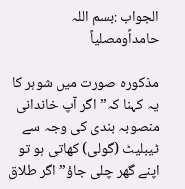الجواب :بسم اللہ حامداًومصلیاً

مذکورہ صورت میں شوہر کا یہ کہنا کہ” اگر آپ خاندانی منصوبہ بندی کی وجہ سے ٹیبلیٹ (گولی) کھاتی ہو تو اپنے گھر چلی جاؤ” اگر طلاق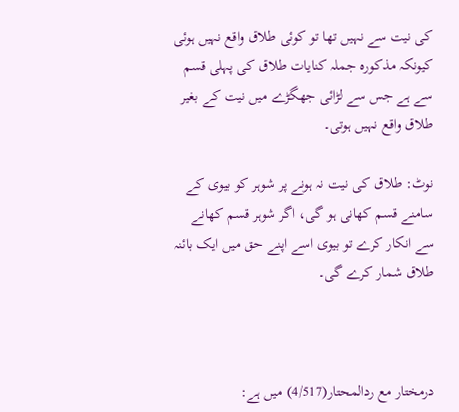کی نیت سے نہیں تھا تو کوئی طلاق واقع نہیں ہوئی کیونکہ مذکورہ جملہ کنایات طلاق کی پہلی قسم سے ہے جس سے لڑائی جھگڑے میں نیت کے بغیر طلاق واقع نہیں ہوتی۔

نوٹ: طلاق کی نیت نہ ہونے پر شوہر کو بیوی کے سامنے قسم کھانی ہو گی، اگر شوہر قسم کھانے سے انکار کرے تو بیوی اسے اپنے حق میں ایک بائنہ طلاق شمار کرے گی۔



درمختار مع ردالمحتار(4/517) میں ہے: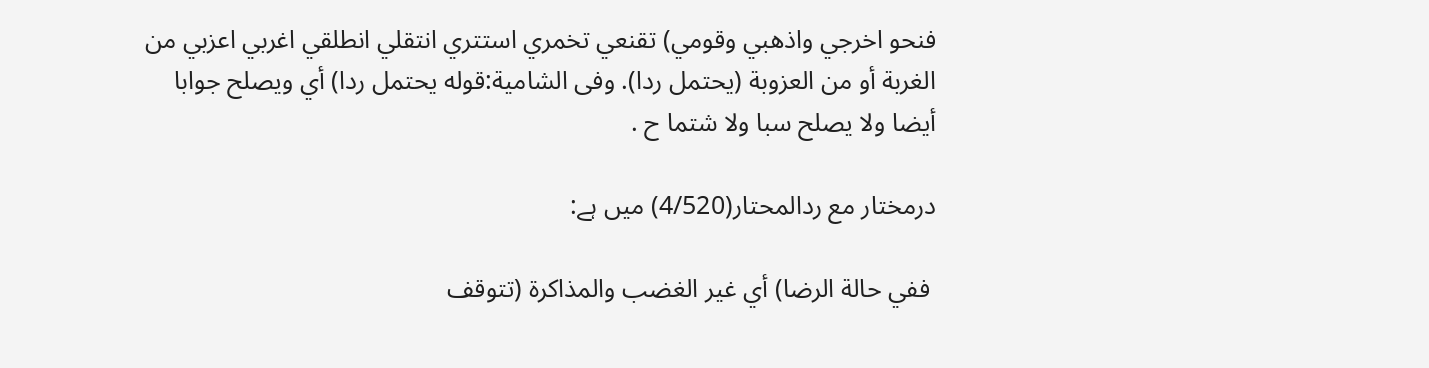فنحو اخرجي واذهبي وقومي) تقنعي تخمري استتري انتقلي انطلقي اغربي اعزبي من الغربة أو من العزوبة (يحتمل ردا). وفى الشامية:قوله يحتمل ردا) أي ويصلح جوابا أيضا ولا يصلح سبا ولا شتما ح .

درمختار مع ردالمحتار(4/520) میں ہے:

 ففي حالة الرضا) أي غير الغضب والمذاكرة (تتوقف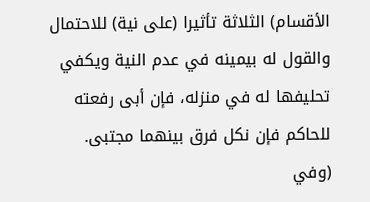الأقسام) الثلاثة تأثيرا (على نية) للاحتمال والقول له بيمينه في عدم النية ويكفي تحليفها له في منزله، فإن أبى رفعته للحاكم فإن نكل فرق بينهما مجتبى. (وفي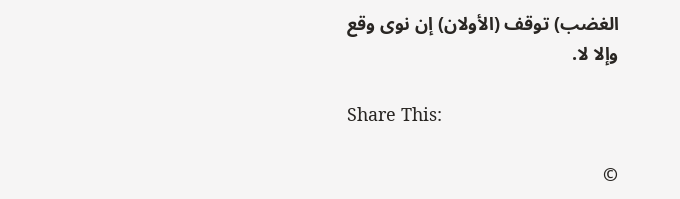الغضب) توقف (الأولان) إن نوى وقع وإلا لا.

Share This:

©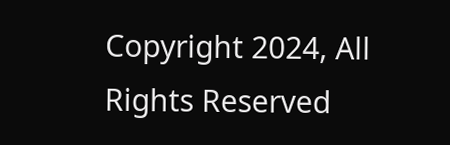Copyright 2024, All Rights Reserved